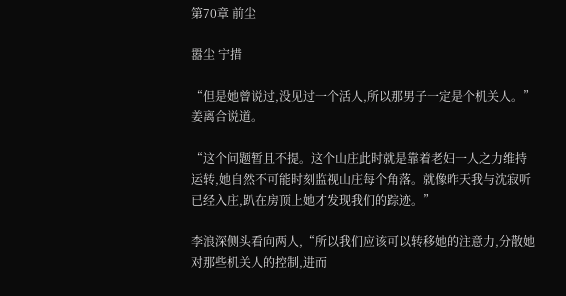第70章 前尘

嚣尘 宁措

“但是她曾说过,没见过一个活人,所以那男子一定是个机关人。”姜离合说道。

“这个问题暂且不提。这个山庄此时就是靠着老妇一人之力维持运转,她自然不可能时刻监视山庄每个角落。就像昨天我与沈寂听已经入庄,趴在房顶上她才发现我们的踪迹。”

李浪深侧头看向两人,“所以我们应该可以转移她的注意力,分散她对那些机关人的控制,进而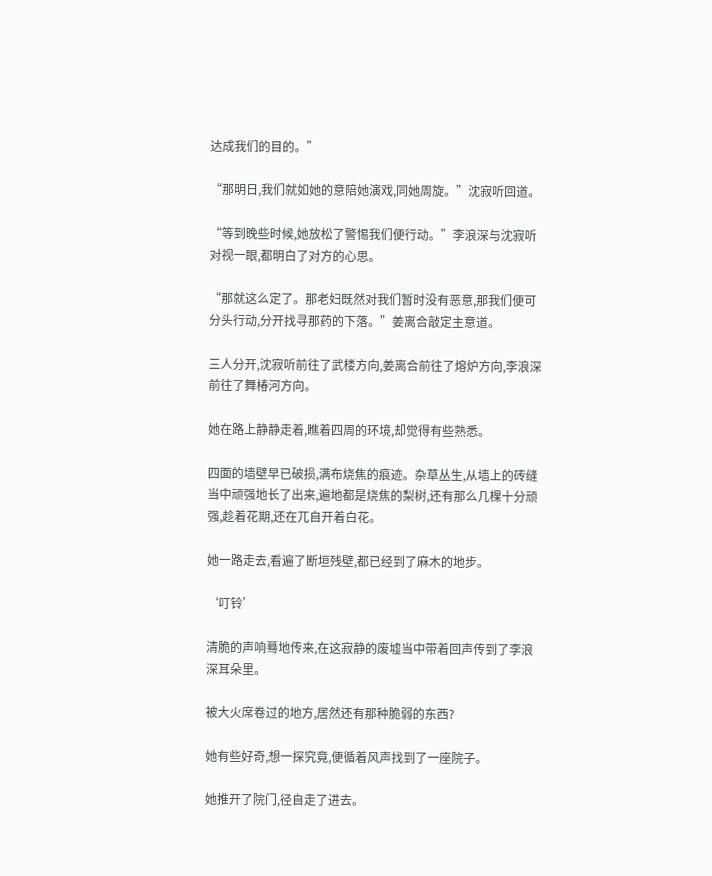达成我们的目的。”

“那明日,我们就如她的意陪她演戏,同她周旋。”沈寂听回道。

“等到晚些时候,她放松了警惕我们便行动。”李浪深与沈寂听对视一眼,都明白了对方的心思。

“那就这么定了。那老妇既然对我们暂时没有恶意,那我们便可分头行动,分开找寻那药的下落。”姜离合敲定主意道。

三人分开,沈寂听前往了武楼方向,姜离合前往了熔炉方向,李浪深前往了舞椿河方向。

她在路上静静走着,瞧着四周的环境,却觉得有些熟悉。

四面的墙壁早已破损,满布烧焦的痕迹。杂草丛生,从墙上的砖缝当中顽强地长了出来,遍地都是烧焦的梨树,还有那么几棵十分顽强,趁着花期,还在兀自开着白花。

她一路走去,看遍了断垣残壁,都已经到了麻木的地步。

‘叮铃’

清脆的声响蓦地传来,在这寂静的废墟当中带着回声传到了李浪深耳朵里。

被大火席卷过的地方,居然还有那种脆弱的东西?

她有些好奇,想一探究竟,便循着风声找到了一座院子。

她推开了院门,径自走了进去。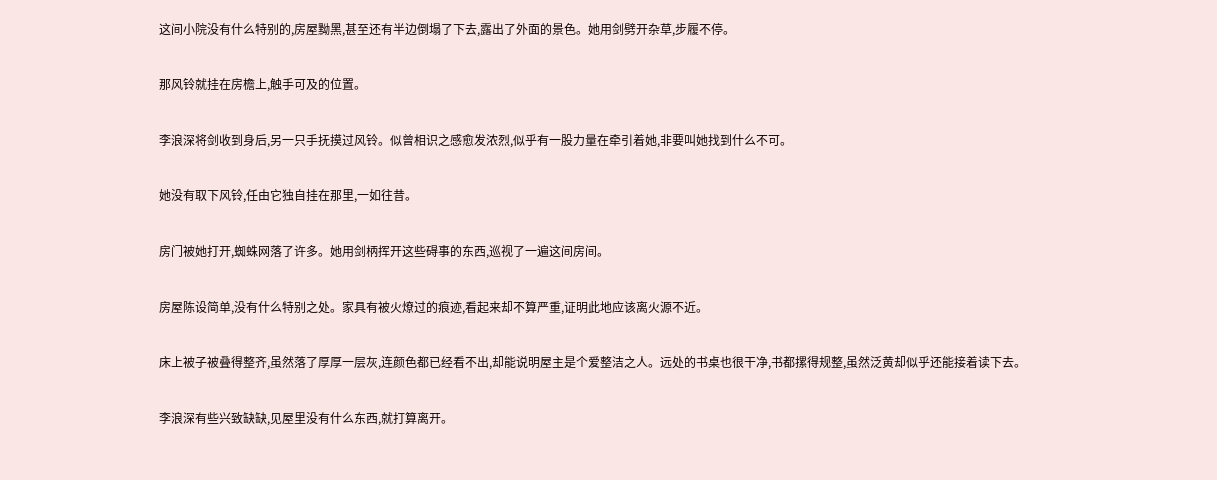这间小院没有什么特别的,房屋黝黑,甚至还有半边倒塌了下去,露出了外面的景色。她用剑劈开杂草,步履不停。

那风铃就挂在房檐上,触手可及的位置。

李浪深将剑收到身后,另一只手抚摸过风铃。似曾相识之感愈发浓烈,似乎有一股力量在牵引着她,非要叫她找到什么不可。

她没有取下风铃,任由它独自挂在那里,一如往昔。

房门被她打开,蜘蛛网落了许多。她用剑柄挥开这些碍事的东西,巡视了一遍这间房间。

房屋陈设简单,没有什么特别之处。家具有被火燎过的痕迹,看起来却不算严重,证明此地应该离火源不近。

床上被子被叠得整齐,虽然落了厚厚一层灰,连颜色都已经看不出,却能说明屋主是个爱整洁之人。远处的书桌也很干净,书都摞得规整,虽然泛黄却似乎还能接着读下去。

李浪深有些兴致缺缺,见屋里没有什么东西,就打算离开。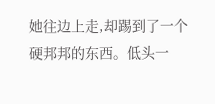她往边上走,却踢到了一个硬邦邦的东西。低头一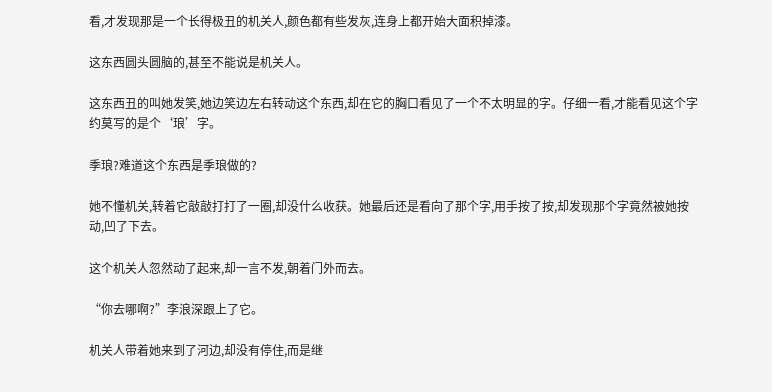看,才发现那是一个长得极丑的机关人,颜色都有些发灰,连身上都开始大面积掉漆。

这东西圆头圆脑的,甚至不能说是机关人。

这东西丑的叫她发笑,她边笑边左右转动这个东西,却在它的胸口看见了一个不太明显的字。仔细一看,才能看见这个字约莫写的是个‘琅’字。

季琅?难道这个东西是季琅做的?

她不懂机关,转着它敲敲打打了一圈,却没什么收获。她最后还是看向了那个字,用手按了按,却发现那个字竟然被她按动,凹了下去。

这个机关人忽然动了起来,却一言不发,朝着门外而去。

“你去哪啊?”李浪深跟上了它。

机关人带着她来到了河边,却没有停住,而是继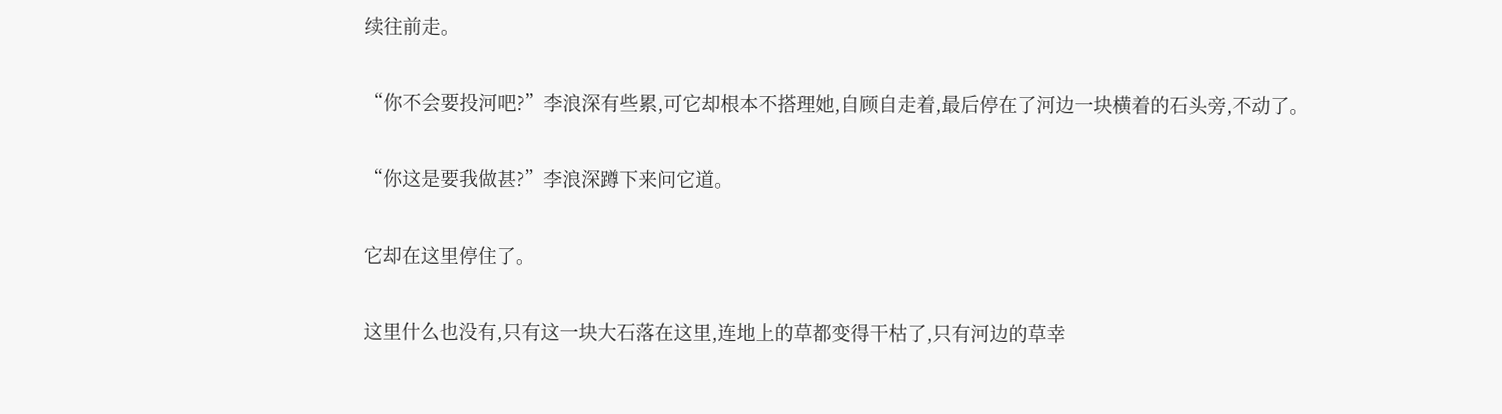续往前走。

“你不会要投河吧?”李浪深有些累,可它却根本不搭理她,自顾自走着,最后停在了河边一块横着的石头旁,不动了。

“你这是要我做甚?”李浪深蹲下来问它道。

它却在这里停住了。

这里什么也没有,只有这一块大石落在这里,连地上的草都变得干枯了,只有河边的草幸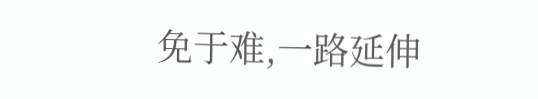免于难,一路延伸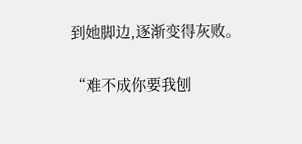到她脚边,逐渐变得灰败。

“难不成你要我刨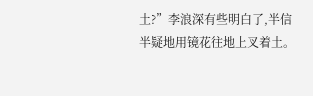土?”李浪深有些明白了,半信半疑地用镜花往地上叉着土。